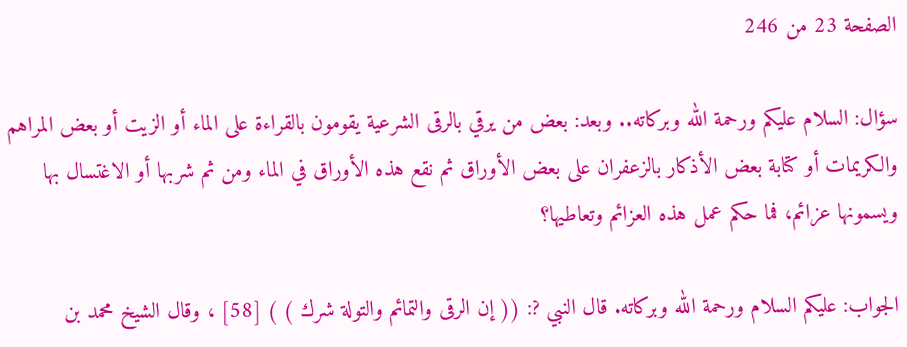الصفحة 23 من 246

سؤال: السلام عليكم ورحمة الله وبركاته.. وبعد: بعض من يرقي بالرقى الشرعية يقومون بالقراءة على الماء أو الزيت أو بعض المراهم والكريمات أو كتابة بعض الأذكار بالزعفران على بعض الأوراق ثم نقع هذه الأوراق في الماء ومن ثم شربها أو الاغتسال بها ويسمونها عزائم، فما حكم عمل هذه العزائم وتعاطيها؟

الجواب: عليكم السلام ورحمة الله وبركاته. قال النبي ?: (( إن الرقى والتمائم والتولة شرك ) ) [58] ، وقال الشيخ محمد بن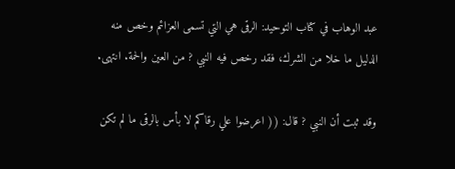عبد الوهاب في كتاب التوحيد: الرقى هي التي تسمى العزائم وخص منه الدليل ما خلا من الشرك، فقد رخص فيه النبي ? من العين والحمة. انتهى.

وقد ثبت أن النبي ? قال: (( اعرضوا علي رقاكم لا بأس بالرقى ما لم تكن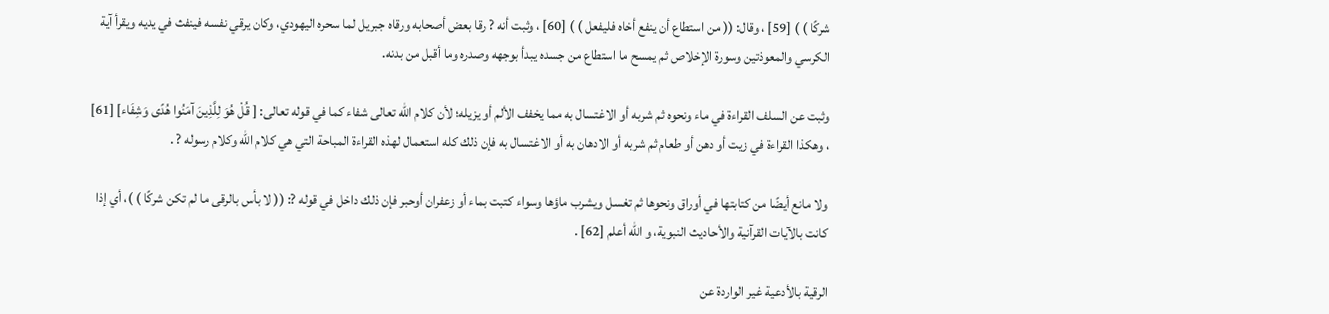شركًا ) ) [59] ، وقال: (( من استطاع أن ينفع أخاه فليفعل ) ) [60] ، وثبت أنه ? رقا بعض أصحابه ورقاه جبريل لما سحره اليهودي، وكان يرقي نفسه فينفث في يديه ويقرأ آية الكرسي والمعوذتين وسورة الإخلاص ثم يمسح ما استطاع من جسده يبدأ بوجهه وصدره وما أقبل من بدنه.

وثبت عن السلف القراءة في ماء ونحوه ثم شربه أو الاغتسال به مما يخفف الألم أو يزيله؛ لأن كلام الله تعالى شفاء كما في قوله تعالى: [ قُلْ هُوَ لِلَّذِينَ آمَنُوا هُدًى وَشِفَاء] [61] ، وهكذا القراءة في زيت أو دهن أو طعام ثم شربه أو الادهان به أو الاغتسال به فإن ذلك كله استعمال لهذه القراءة المباحة التي هي كلام الله وكلام رسوله ? .

ولا مانع أيضًا من كتابتها في أوراق ونحوها ثم تغسل ويشرب ماؤها وسواء كتبت بماء أو زعفران أوحبر فإن ذلك داخل في قوله ?: (( لا بأس بالرقى ما لم تكن شركًا ) )، أي إذا كانت بالآيات القرآنية والأحاديث النبوية، و الله أعلم [62] .

الرقية بالأدعية غير الواردة عن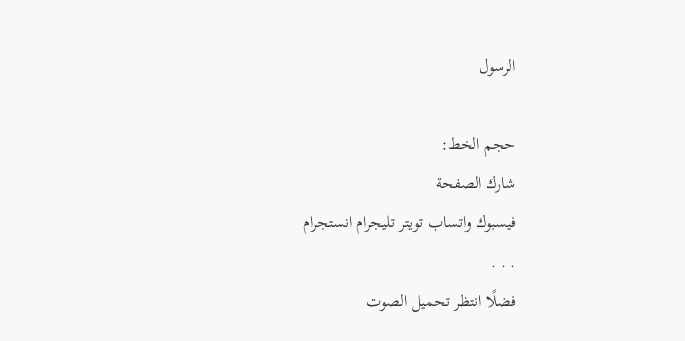الرسول

حجم الخط:
شارك الصفحة
فيسبوك واتساب تويتر تليجرام انستجرام
. . .
فضلًا انتظر تحميل الصوت